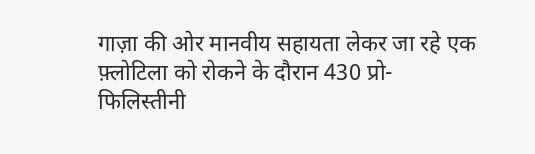गाज़ा की ओर मानवीय सहायता लेकर जा रहे एक फ़्लोटिला को रोकने के दौरान 430 प्रो-फिलिस्तीनी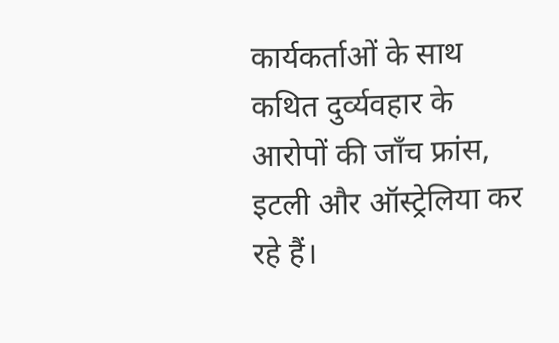कार्यकर्ताओं के साथ कथित दुर्व्यवहार के आरोपों की जाँच फ्रांस, इटली और ऑस्ट्रेलिया कर रहे हैं।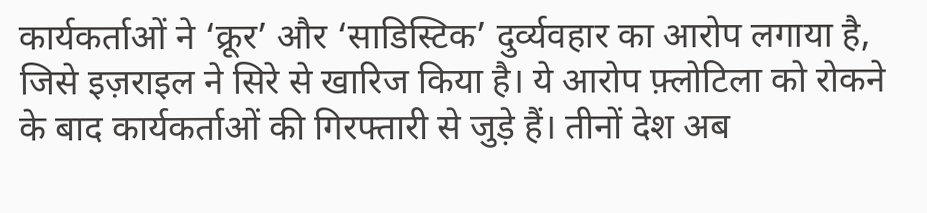कार्यकर्ताओं ने ‘क्रूर’ और ‘साडिस्टिक’ दुर्व्यवहार का आरोप लगाया है, जिसे इज़राइल ने सिरे से खारिज किया है। ये आरोप फ़्लोटिला को रोकने के बाद कार्यकर्ताओं की गिरफ्तारी से जुड़े हैं। तीनों देश अब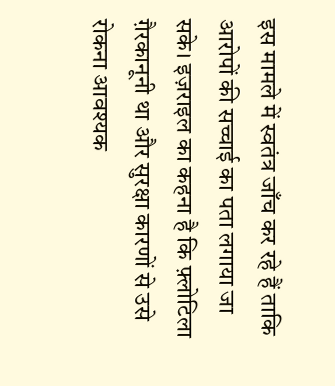इस मामले में स्वतंत्र जाँच कर रहे हैं ताकि आरोपों की सच्चाई का पता लगाया जा सके। इज़राइल का कहना है कि फ़्लोटिला ग़ैरकानूनी था और सुरक्षा कारणों से उसे रोकना आवश्यक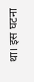था। इस घटना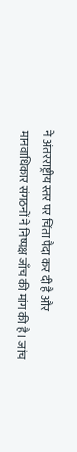ने अंतरराष्ट्रीय स्तर पर चिंता पैदा कर दी है और मानवाधिकार संगठनों ने निष्पक्ष जाँच की मांग की है। जांच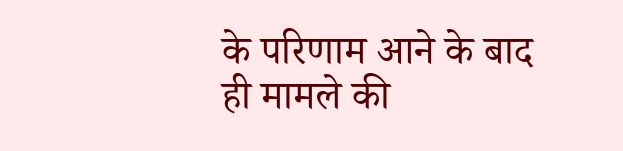के परिणाम आने के बाद ही मामले की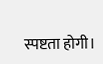स्पष्टता होगी।